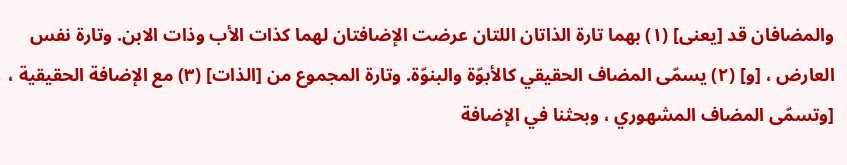والمضافان قد [يعنى] (١) بهما تارة الذاتان اللتان عرضت الإضافتان لهما كذات الأب وذات الابن. وتارة نفس العارض ، [و] (٢) يسمّى المضاف الحقيقي كالأبوّة والبنوّة. وتارة المجموع من [الذات] (٣) مع الإضافة الحقيقية ، [وتسمّى المضاف المشهوري ، وبحثنا في الإضافة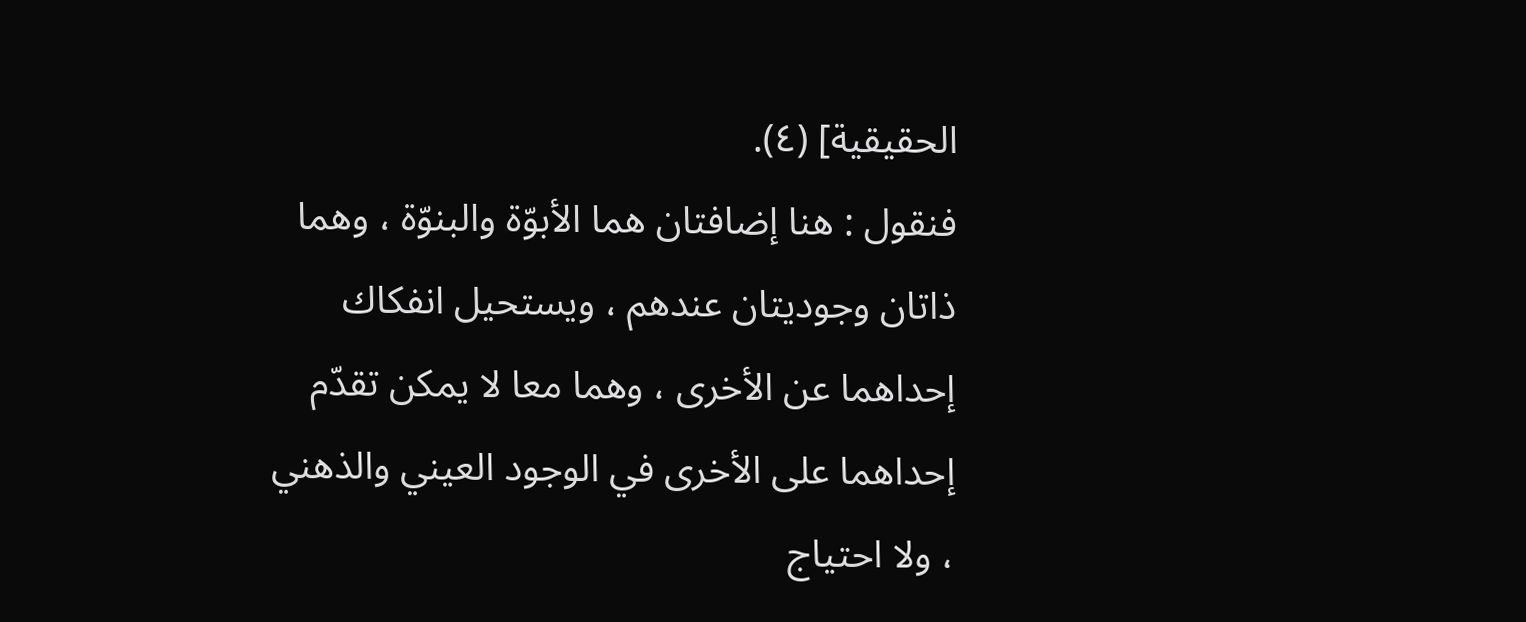الحقيقية] (٤).
فنقول : هنا إضافتان هما الأبوّة والبنوّة ، وهما ذاتان وجوديتان عندهم ، ويستحيل انفكاك إحداهما عن الأخرى ، وهما معا لا يمكن تقدّم إحداهما على الأخرى في الوجود العيني والذهني ، ولا احتياج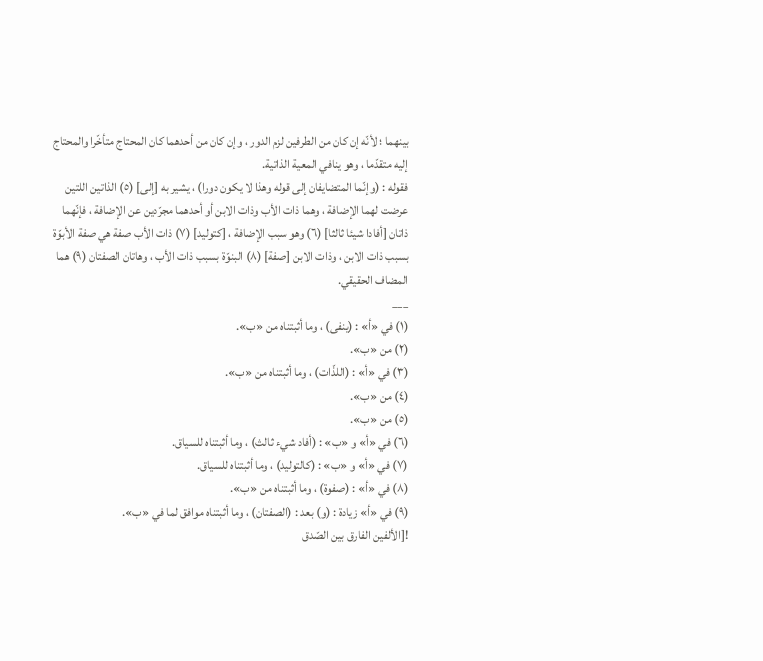بينهما ؛ لأنّه إن كان من الطرفين لزم الدور ، وإن كان من أحدهما كان المحتاج متأخّرا والمحتاج إليه متقدّما ، وهو ينافي المعية الذاتية.
فقوله : (وإنّما المتضايفان إلى قوله وهذا لا يكون دورا) ، يشير به [إلى] (٥) الذاتين اللتين عرضت لهما الإضافة ، وهما ذات الأب وذات الابن أو أحدهما مجرّدين عن الإضافة ، فإنّهما ذاتان [أفادا شيئا ثالثا] (٦) وهو سبب الإضافة ، [كتوليد] (٧) ذات الأب صفة هي صفة الأبوّة بسبب ذات الابن ، وذات الابن [صفة] (٨) البنوّة بسبب ذات الأب ، وهاتان الصفتان (٩) هما المضاف الحقيقي.
___
(١) في «أ» : (ينفى) ، وما أثبتناه من «ب».
(٢) من «ب».
(٣) في «أ» : (اللذّات) ، وما أثبتناه من «ب».
(٤) من «ب».
(٥) من «ب».
(٦) في «أ» و «ب» : (أفاد شيء ثالث) ، وما أثبتناه للسياق.
(٧) في «أ» و «ب» : (كالتوليد) ، وما أثبتناه للسياق.
(٨) في «أ» : (صفوة) ، وما أثبتناه من «ب».
(٩) في «أ» زيادة : (و) بعد : (الصفتان) ، وما أثبتناه موافق لما في «ب».
![الألفين الفارق بين الصّدق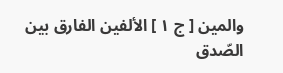والمين [ ج ١ ] الألفين الفارق بين الصّدق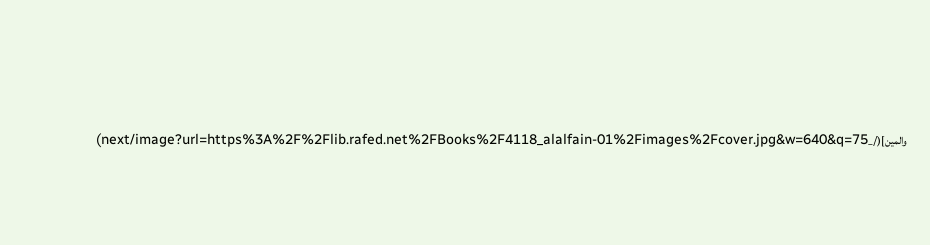والمين](/_next/image?url=https%3A%2F%2Flib.rafed.net%2FBooks%2F4118_alalfain-01%2Fimages%2Fcover.jpg&w=640&q=75)